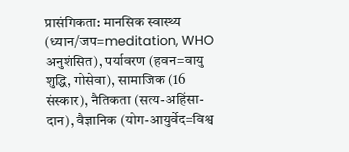प्रासंगिकता: मानसिक स्वास्थ्य (ध्यान/जप=meditation, WHO अनुशंसित), पर्यावरण (हवन=वायु शुद्धि, गोसेवा), सामाजिक (16 संस्कार), नैतिकता (सत्य-अहिंसा-दान), वैज्ञानिक (योग-आयुर्वेद=विश्व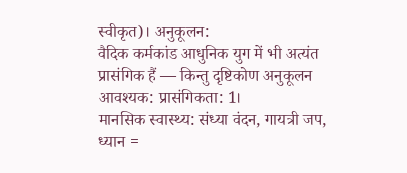स्वीकृत)। अनुकूलन:
वैदिक कर्मकांड आधुनिक युग में भी अत्यंत प्रासंगिक हैं — किन्तु दृष्टिकोण अनुकूलन आवश्यक: प्रासंगिकता: 1।
मानसिक स्वास्थ्य: संध्या वंदन, गायत्री जप, ध्यान =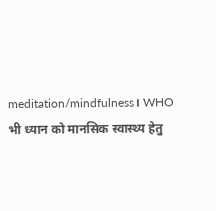meditation/mindfulness। WHO भी ध्यान को मानसिक स्वास्थ्य हेतु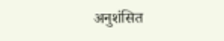अनुशंसित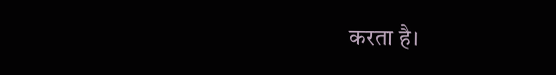करता है।